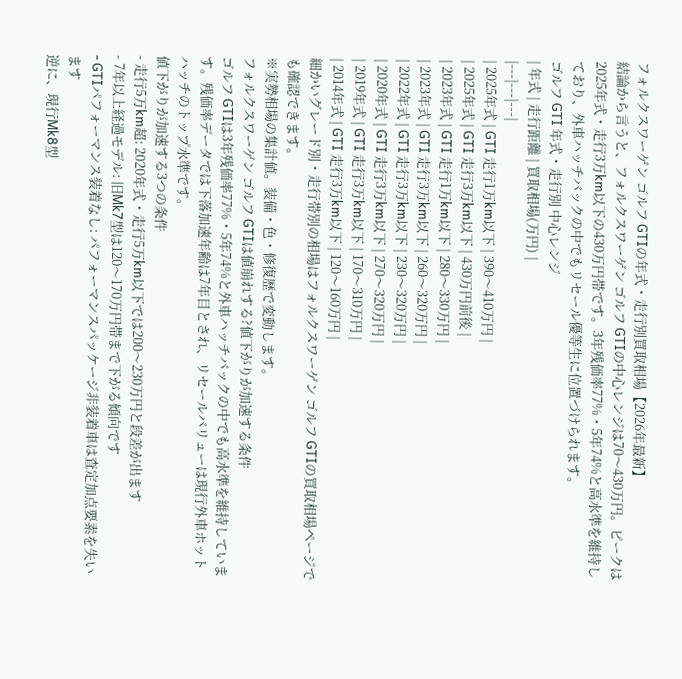フォルクスワーゲン ゴルフ GTIの年式・走行別買取相場【2026年最新】
結論から言うと、フォルクスワーゲン ゴルフ GTIの中心レンジは70〜430万円。ピークは2025年式・走行3万km以下の430万円帯です。3年残価率77%・5年74%と高水準を維持しており、外車ハッチバックの中でもリセール優等生に位置づけられます。
ゴルフ GTI 年式・走行別 中心レンジ
| 年式 | 走行距離 | 買取相場(万円) |
|---|---|---|
| 2025年式 | GTI 走行1万km以下 | 390〜410万円 |
| 2025年式 | GTI 走行3万km以下 | 430万円前後 |
| 2023年式 | GTI 走行1万km以下 | 280〜330万円 |
| 2023年式 | GTI 走行3万km以下 | 260〜320万円 |
| 2022年式 | GTI 走行3万km以下 | 230〜320万円 |
| 2020年式 | GTI 走行3万km以下 | 270〜320万円 |
| 2019年式 | GTI 走行3万km以下 | 170〜310万円 |
| 2014年式 | GTI 走行3万km以下 | 120〜160万円 |
細かいグレード別・走行帯別の相場はフォルクスワーゲン ゴルフ GTIの買取相場ページでも確認できます。
※実勢相場の集計値。装備・色・修復歴で変動します。
フォルクスワーゲン ゴルフ GTIは値崩れする?値下がりが加速する条件
ゴルフ GTIは3年残価率77%・5年74%と外車ハッチバックの中でも高水準を維持しています。残価率データでは下落加速年齢は7年目とされ、リセールバリューは現行外車ホットハッチのトップ水準です。
値下がりが加速する3つの条件
- 走行5万km超: 2020年式・走行5万km以下では200〜230万円と段差が出ます
- 7年以上経過モデル: 旧Mk7型は120〜170万円帯まで下がる傾向です
- GTIパフォーマンス装着なし: パフォーマンスパッケージ非装着車は査定加点要素を失います
逆に、現行Mk8型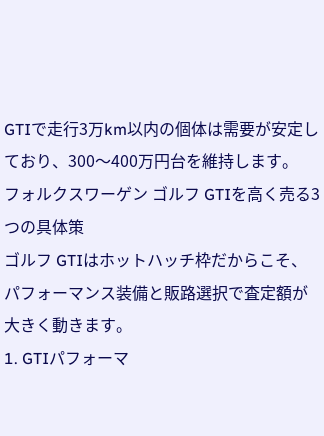GTIで走行3万km以内の個体は需要が安定しており、300〜400万円台を維持します。
フォルクスワーゲン ゴルフ GTIを高く売る3つの具体策
ゴルフ GTIはホットハッチ枠だからこそ、パフォーマンス装備と販路選択で査定額が大きく動きます。
1. GTIパフォーマ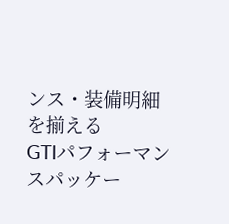ンス・装備明細を揃える
GTIパフォーマンスパッケー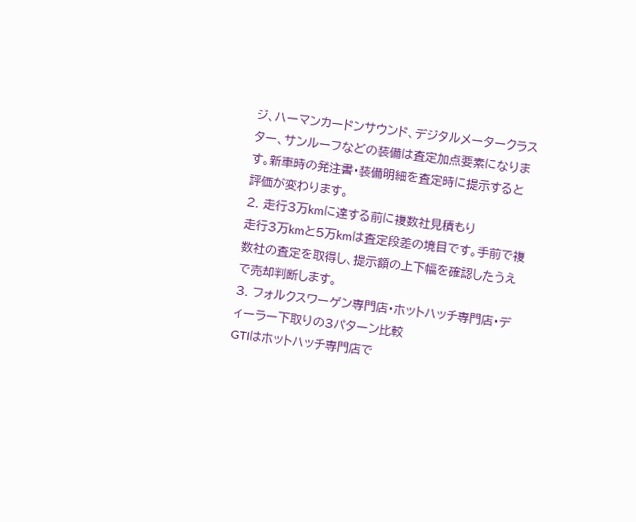ジ、ハーマンカードンサウンド、デジタルメータークラスター、サンルーフなどの装備は査定加点要素になります。新車時の発注書・装備明細を査定時に提示すると評価が変わります。
2. 走行3万kmに達する前に複数社見積もり
走行3万kmと5万kmは査定段差の境目です。手前で複数社の査定を取得し、提示額の上下幅を確認したうえで売却判断します。
3. フォルクスワーゲン専門店・ホットハッチ専門店・ディーラー下取りの3パターン比較
GTIはホットハッチ専門店で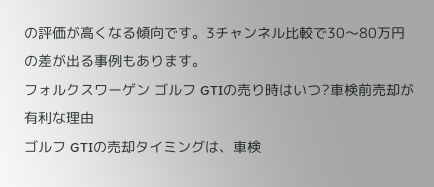の評価が高くなる傾向です。3チャンネル比較で30〜80万円の差が出る事例もあります。
フォルクスワーゲン ゴルフ GTIの売り時はいつ?車検前売却が有利な理由
ゴルフ GTIの売却タイミングは、車検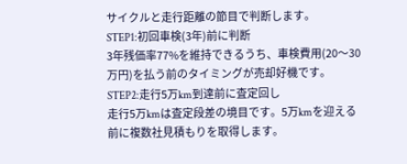サイクルと走行距離の節目で判断します。
STEP1:初回車検(3年)前に判断
3年残価率77%を維持できるうち、車検費用(20〜30万円)を払う前のタイミングが売却好機です。
STEP2:走行5万km到達前に査定回し
走行5万kmは査定段差の境目です。5万kmを迎える前に複数社見積もりを取得します。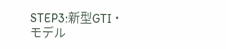STEP3:新型GTI・モデル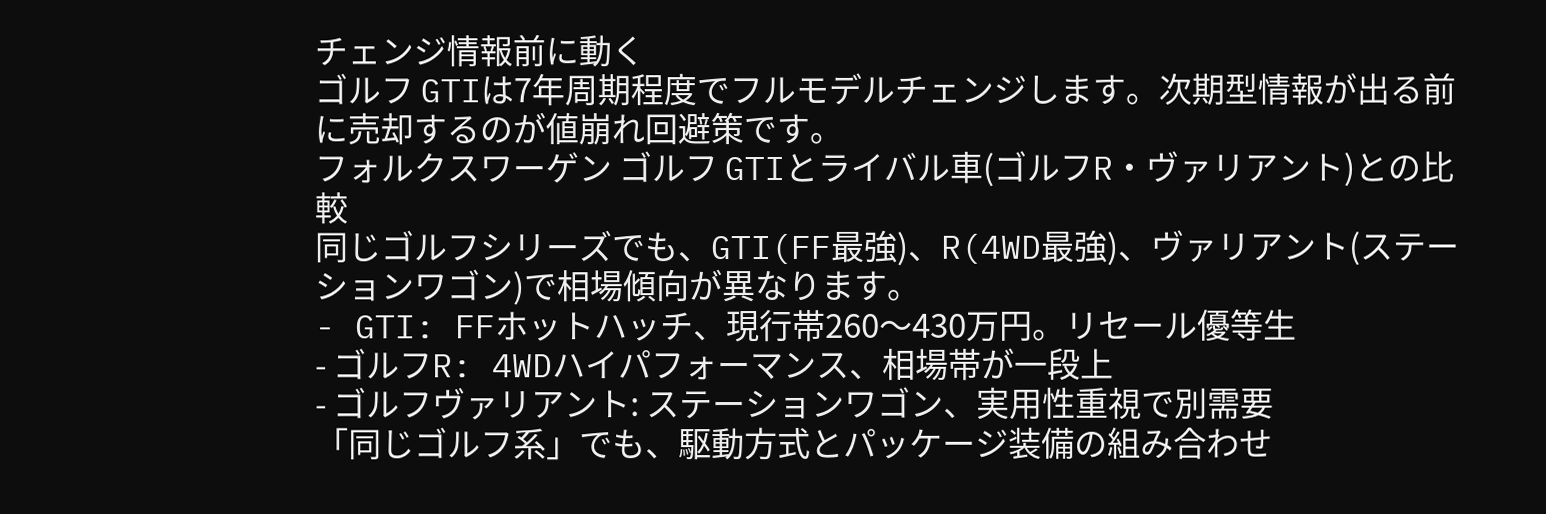チェンジ情報前に動く
ゴルフ GTIは7年周期程度でフルモデルチェンジします。次期型情報が出る前に売却するのが値崩れ回避策です。
フォルクスワーゲン ゴルフ GTIとライバル車(ゴルフR・ヴァリアント)との比較
同じゴルフシリーズでも、GTI(FF最強)、R(4WD最強)、ヴァリアント(ステーションワゴン)で相場傾向が異なります。
- GTI: FFホットハッチ、現行帯260〜430万円。リセール優等生
- ゴルフR: 4WDハイパフォーマンス、相場帯が一段上
- ゴルフヴァリアント: ステーションワゴン、実用性重視で別需要
「同じゴルフ系」でも、駆動方式とパッケージ装備の組み合わせ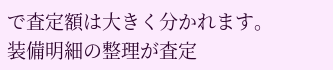で査定額は大きく分かれます。装備明細の整理が査定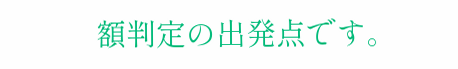額判定の出発点です。